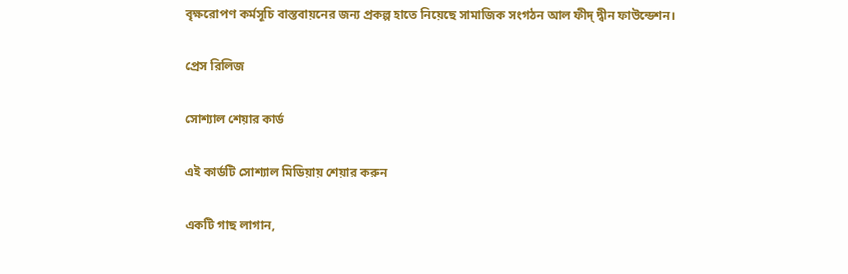বৃক্ষরোপণ কর্মসূচি বাস্তবায়নের জন্য প্রকল্প হাতে নিয়েছে সামাজিক সংগঠন আল ফীদ্ দ্বীন ফাউন্ডেশন।

প্রেস রিলিজ

সোশ্যাল শেয়ার কার্ড

এই কার্ডটি সোশ্যাল মিডিয়ায় শেয়ার করুন

একটি গাছ লাগান,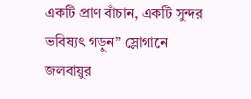একটি প্রাণ বাঁচান, একটি সুন্দর ভবিষ্যৎ গড়ুন” স্লোগানে জলবায়ুর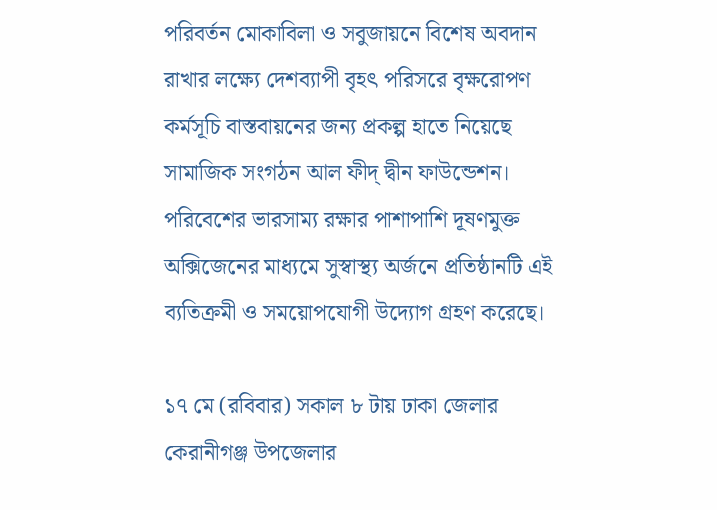পরিবর্তন মোকাবিলা ও সবুজায়নে বিশেষ অবদান রাখার লক্ষ্যে দেশব্যাপী বৃহৎ পরিসরে বৃক্ষরোপণ কর্মসূচি বাস্তবায়নের জন্য প্রকল্প হাতে নিয়েছে সামাজিক সংগঠন আল ফীদ্ দ্বীন ফাউন্ডেশন। পরিবেশের ভারসাম্য রক্ষার পাশাপাশি দূষণমুক্ত অক্সিজেনের মাধ্যমে সুস্বাস্থ্য অর্জনে প্রতিষ্ঠানটি এই ব্যতিক্রমী ও সময়োপযোগী উদ্যোগ গ্রহণ করেছে।

১৭ মে (রবিবার) সকাল ৮ টায় ঢাকা জেলার কেরানীগঞ্জ উপজেলার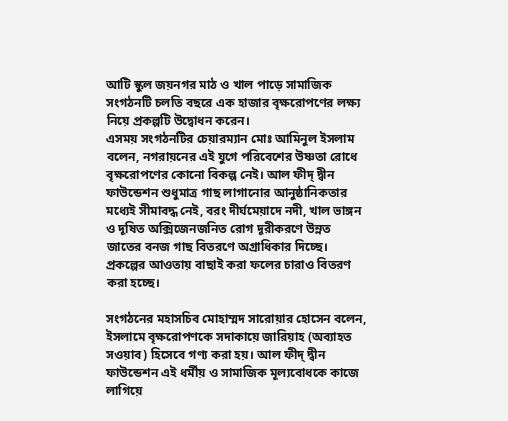আটি স্কুল জয়নগর মাঠ ও খাল পাড়ে সামাজিক সংগঠনটি চলতি বছরে এক হাজার বৃক্ষরোপণের লক্ষ্য নিয়ে প্রকল্পটি উদ্বোধন করেন।
এসময় সংগঠনটির চেয়ারম্যান মোঃ আমিনুল ইসলাম বলেন, নগরায়নের এই যুগে পরিবেশের উষ্ণতা রোধে বৃক্ষরোপণের কোনো বিকল্প নেই। আল ফীদ্ দ্বীন ফাউন্ডেশন শুধুমাত্র গাছ লাগানোর আনুষ্ঠানিকতার মধ্যেই সীমাবদ্ধ নেই, বরং দীর্ঘমেয়াদে নদী, খাল ভাঙ্গন ও দূষিত অক্সিজেনজনিত রোগ দূরীকরণে উন্নত জাতের বনজ গাছ বিতরণে অগ্রাধিকার দিচ্ছে। প্রকল্পের আওতায় বাছাই করা ফলের চারাও বিতরণ করা হচ্ছে।

সংগঠনের মহাসচিব মোহাম্মদ সারোয়ার হোসেন বলেন, ইসলামে বৃক্ষরোপণকে সদাকায়ে জারিয়াহ (অব্যাহত সওয়াব) হিসেবে গণ্য করা হয়। আল ফীদ্ দ্বীন ফাউন্ডেশন এই ধর্মীয় ও সামাজিক মূল্যবোধকে কাজে লাগিয়ে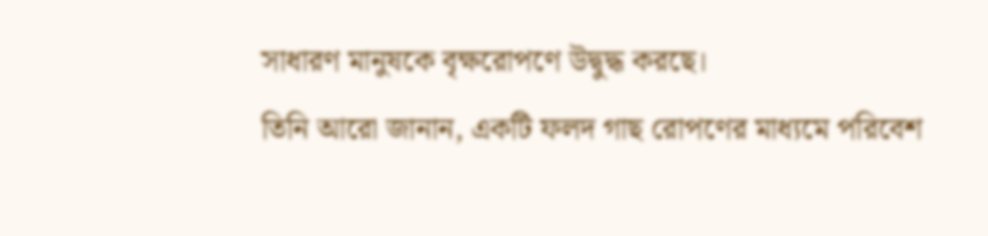সাধারণ মানুষকে বৃক্ষরোপণে উদ্বুদ্ধ করছে।
তিনি আরো জানান, একটি ফলদ গাছ রোপণের মাধ্যমে পরিবেশ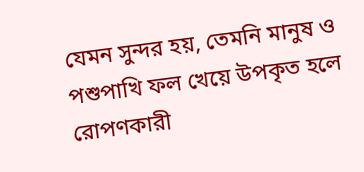যেমন সুন্দর হয়, তেমনি মানুষ ও পশুপাখি ফল খেয়ে উপকৃত হলে রোপণকারী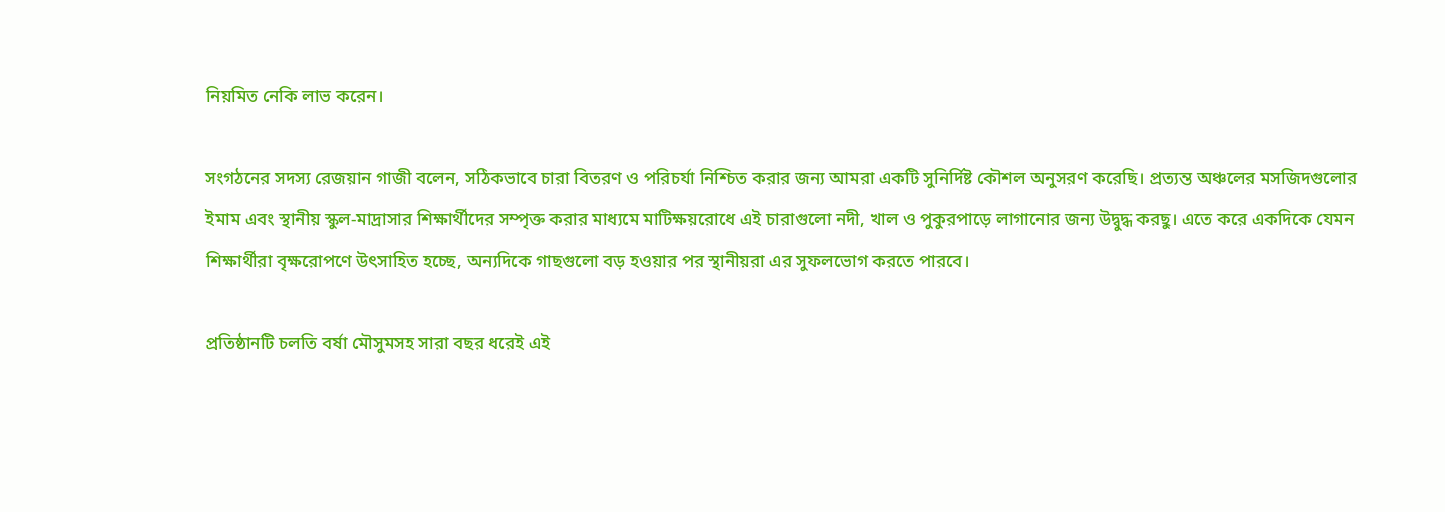নিয়মিত নেকি লাভ করেন।

সংগঠনের সদস্য রেজয়ান গাজী বলেন, সঠিকভাবে চারা বিতরণ ও পরিচর্যা নিশ্চিত করার জন্য আমরা একটি সুনির্দিষ্ট কৌশল অনুসরণ করেছি। প্রত্যন্ত অঞ্চলের মসজিদগুলোর ইমাম এবং স্থানীয় স্কুল-মাদ্রাসার শিক্ষার্থীদের সম্পৃক্ত করার মাধ্যমে মাটিক্ষয়রোধে এই চারাগুলো নদী, খাল ও পুকুরপাড়ে লাগানোর জন্য উদ্বুদ্ধ করছু। এতে করে একদিকে যেমন শিক্ষার্থীরা বৃক্ষরোপণে উৎসাহিত হচ্ছে, অন্যদিকে গাছগুলো বড় হওয়ার পর স্থানীয়রা এর সুফলভোগ করতে পারবে।

প্রতিষ্ঠানটি চলতি বর্ষা মৌসুমসহ সারা বছর ধরেই এই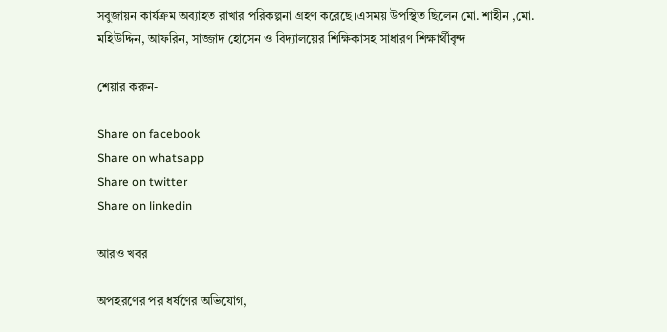সবুজায়ন কার্যক্রম অব্যাহত রাখার পরিকল্পনা গ্রহণ করেছে।এসময় উপস্থিত ছিলেন মো. শাহীন ,মো. মহিউদ্দিন, আফরিন, সাজ্জাদ হোসেন ও বিদ্যালয়ের শিক্ষিকাসহ সাধারণ শিক্ষার্থীবৃন্দ

শেয়ার করুন-

Share on facebook
Share on whatsapp
Share on twitter
Share on linkedin

আরও খবর

অপহরণের পর ধর্ষণের অভিযোগ,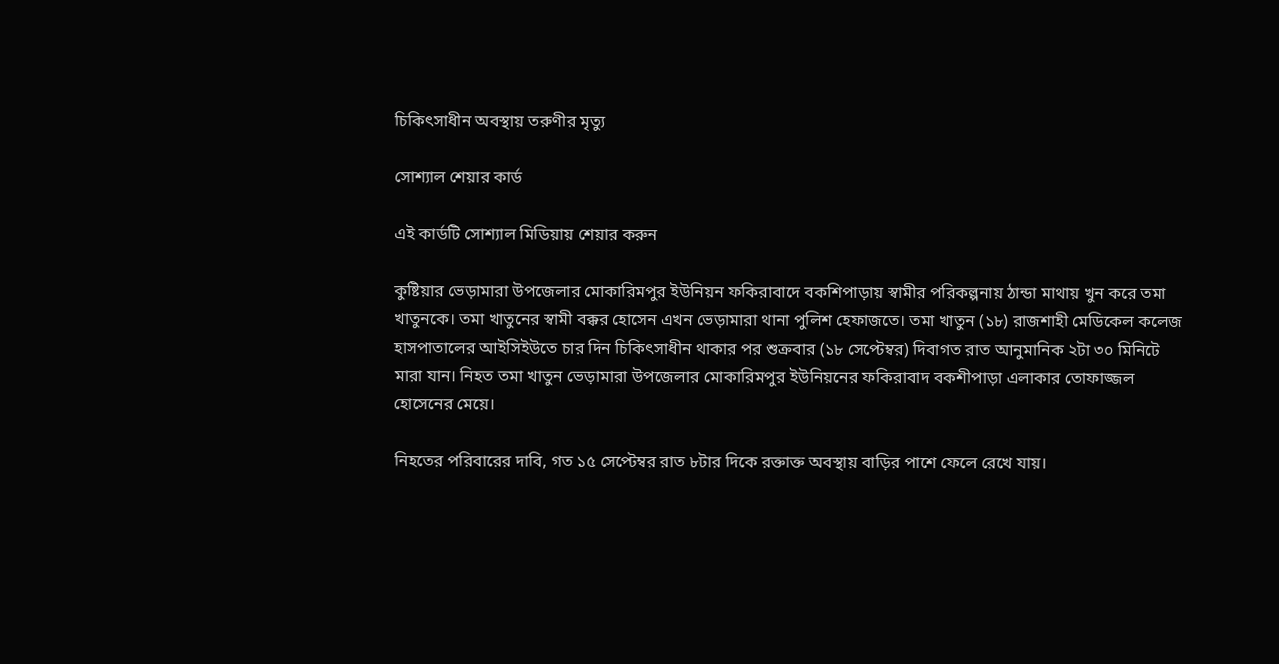চিকিৎসাধীন অবস্থায় তরুণীর মৃত্যু

সোশ্যাল শেয়ার কার্ড

এই কার্ডটি সোশ্যাল মিডিয়ায় শেয়ার করুন

কুষ্টিয়ার ভেড়ামারা উপজেলার মোকারিমপুর ইউনিয়ন ফকিরাবাদে বকশিপাড়ায় স্বামীর পরিকল্পনায় ঠান্ডা মাথায় খুন করে তমা খাতুনকে। তমা খাতুনের স্বামী বক্কর হোসেন এখন ভেড়ামারা থানা পুলিশ হেফাজতে। তমা খাতুন (১৮) রাজশাহী মেডিকেল কলেজ হাসপাতালের আইসিইউতে চার দিন চিকিৎসাধীন থাকার পর শুক্রবার (১৮ সেপ্টেম্বর) দিবাগত রাত আনুমানিক ২টা ৩০ মিনিটে মারা যান। নিহত তমা খাতুন ভেড়ামারা উপজেলার মোকারিমপুর ইউনিয়নের ফকিরাবাদ বকশীপাড়া এলাকার তোফাজ্জল হোসেনের মেয়ে।

নিহতের পরিবারের দাবি, গত ১৫ সেপ্টেম্বর রাত ৮টার দিকে রক্তাক্ত অবস্থায় বাড়ির পাশে ফেলে রেখে যায়।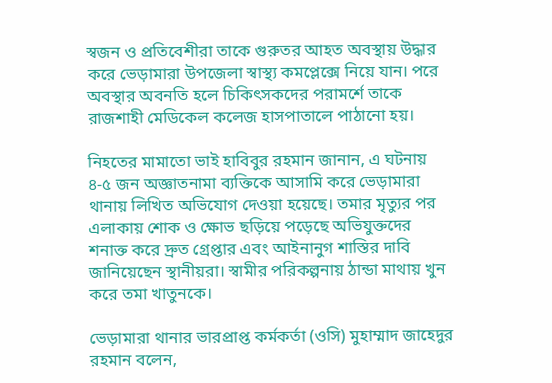স্বজন ও প্রতিবেশীরা তাকে গুরুতর আহত অবস্থায় উদ্ধার করে ভেড়ামারা উপজেলা স্বাস্থ্য কমপ্লেক্সে নিয়ে যান। পরে অবস্থার অবনতি হলে চিকিৎসকদের পরামর্শে তাকে রাজশাহী মেডিকেল কলেজ হাসপাতালে পাঠানো হয়।

নিহতের মামাতো ভাই হাবিবুর রহমান জানান, এ ঘটনায় ৪-৫ জন অজ্ঞাতনামা ব্যক্তিকে আসামি করে ভেড়ামারা থানায় লিখিত অভিযোগ দেওয়া হয়েছে। তমার মৃত্যুর পর এলাকায় শোক ও ক্ষোভ ছড়িয়ে পড়েছে অভিযুক্তদের শনাক্ত করে দ্রুত গ্রেপ্তার এবং আইনানুগ শাস্তির দাবি জানিয়েছেন স্থানীয়রা। স্বামীর পরিকল্পনায় ঠান্ডা মাথায় খুন করে তমা খাতুনকে।

ভেড়ামারা থানার ভারপ্রাপ্ত কর্মকর্তা (ওসি) মুহাম্মাদ জাহেদুর রহমান বলেন,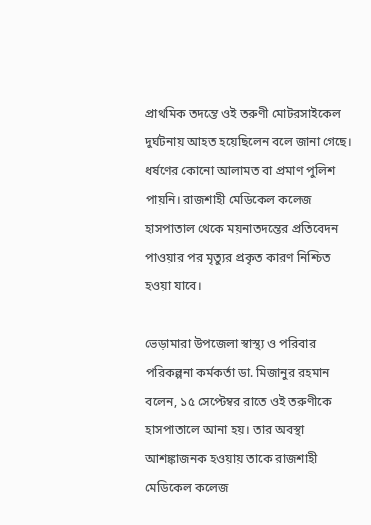প্রাথমিক তদন্তে ওই তরুণী মোটরসাইকেল দুর্ঘটনায় আহত হয়েছিলেন বলে জানা গেছে। ধর্ষণের কোনো আলামত বা প্রমাণ পুলিশ পায়নি। রাজশাহী মেডিকেল কলেজ হাসপাতাল থেকে ময়নাতদন্তের প্রতিবেদন পাওয়ার পর মৃত্যুর প্রকৃত কারণ নিশ্চিত হওয়া যাবে।

ভেড়ামারা উপজেলা স্বাস্থ্য ও পরিবার পরিকল্পনা কর্মকর্তা ডা. মিজানুর রহমান বলেন, ১৫ সেপ্টেম্বর রাতে ওই তরুণীকে হাসপাতালে আনা হয়। তার অবস্থা আশঙ্কাজনক হওয়ায় তাকে রাজশাহী মেডিকেল কলেজ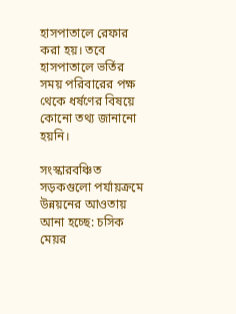হাসপাতালে রেফার করা হয়। তবে হাসপাতালে ভর্তির সময় পরিবারের পক্ষ থেকে ধর্ষণের বিষয়ে কোনো তথ্য জানানো হয়নি।

সংস্কারবঞ্চিত সড়কগুলো পর্যায়ক্রমে উন্নয়নের আওতায় আনা হচ্ছে: চসিক মেয়র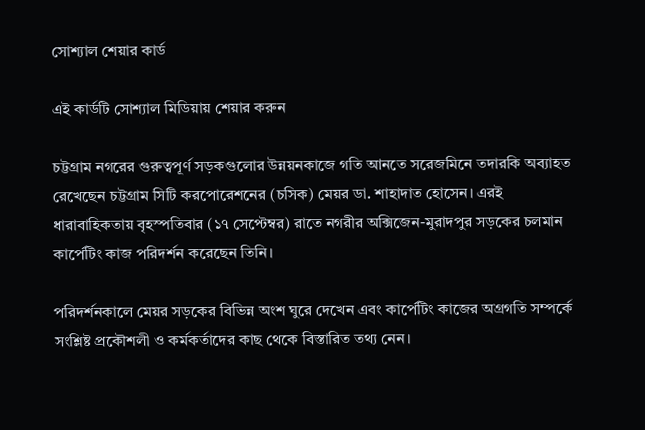সোশ্যাল শেয়ার কার্ড

এই কার্ডটি সোশ্যাল মিডিয়ায় শেয়ার করুন

চট্টগ্রাম নগরের গুরুত্বপূর্ণ সড়কগুলোর উন্নয়নকাজে গতি আনতে সরেজমিনে তদারকি অব্যাহত রেখেছেন চট্টগ্রাম সিটি করপোরেশনের (চসিক) মেয়র ডা. শাহাদাত হোসেন। এরই ধারাবাহিকতায় বৃহস্পতিবার (১৭ সেপ্টেম্বর) রাতে নগরীর অক্সিজেন-মুরাদপুর সড়কের চলমান কার্পেটিং কাজ পরিদর্শন করেছেন তিনি।

পরিদর্শনকালে মেয়র সড়কের বিভিন্ন অংশ ঘুরে দেখেন এবং কার্পেটিং কাজের অগ্রগতি সম্পর্কে সংশ্লিষ্ট প্রকৌশলী ও কর্মকর্তাদের কাছ থেকে বিস্তারিত তথ্য নেন।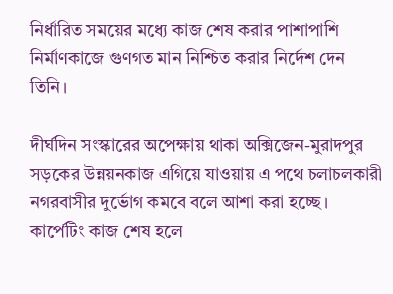নির্ধারিত সময়ের মধ্যে কাজ শেষ করার পাশাপাশি নির্মাণকাজে গুণগত মান নিশ্চিত করার নির্দেশ দেন তিনি।

দীর্ঘদিন সংস্কারের অপেক্ষায় থাকা অক্সিজেন-মুরাদপুর সড়কের উন্নয়নকাজ এগিয়ে যাওয়ায় এ পথে চলাচলকারী নগরবাসীর দুর্ভোগ কমবে বলে আশা করা হচ্ছে। কার্পেটিং কাজ শেষ হলে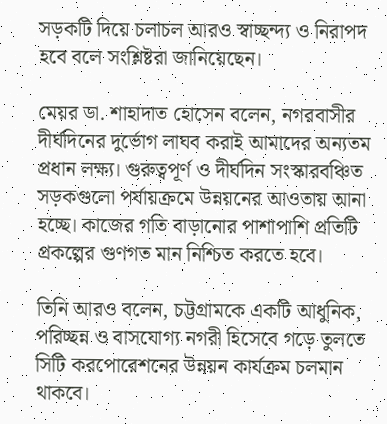সড়কটি দিয়ে চলাচল আরও স্বাচ্ছন্দ্য ও নিরাপদ হবে বলে সংশ্লিষ্টরা জানিয়েছেন।

মেয়র ডা. শাহাদাত হোসেন বলেন, নগরবাসীর দীর্ঘদিনের দুর্ভোগ লাঘব করাই আমাদের অন্যতম প্রধান লক্ষ্য। গুরুত্বপূর্ণ ও দীর্ঘদিন সংস্কারবঞ্চিত সড়কগুলো পর্যায়ক্রমে উন্নয়নের আওতায় আনা হচ্ছে। কাজের গতি বাড়ানোর পাশাপাশি প্রতিটি প্রকল্পের গুণগত মান নিশ্চিত করতে হবে।

তিনি আরও বলেন, চট্টগ্রামকে একটি আধুনিক, পরিচ্ছন্ন ও বাসযোগ্য নগরী হিসেবে গড়ে তুলতে সিটি করপোরেশনের উন্নয়ন কার্যক্রম চলমান থাকবে।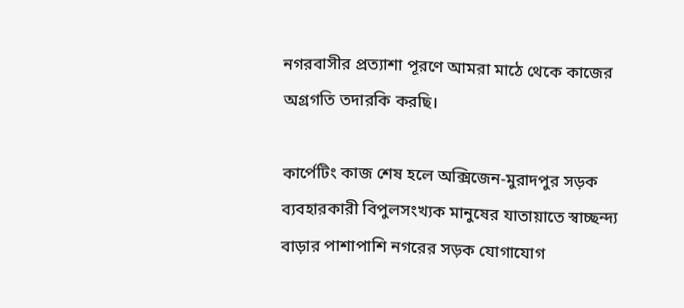নগরবাসীর প্রত্যাশা পূরণে আমরা মাঠে থেকে কাজের অগ্রগতি তদারকি করছি।

কার্পেটিং কাজ শেষ হলে অক্সিজেন-মুরাদপুর সড়ক ব্যবহারকারী বিপুলসংখ্যক মানুষের যাতায়াতে স্বাচ্ছন্দ্য বাড়ার পাশাপাশি নগরের সড়ক যোগাযোগ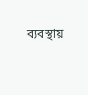ব্যবস্থায়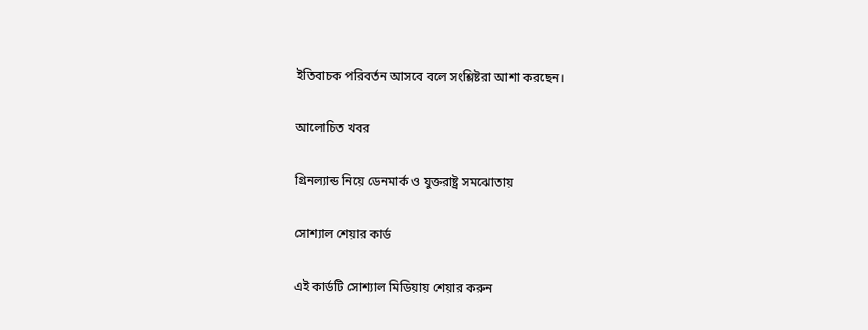ইতিবাচক পরিবর্তন আসবে বলে সংশ্লিষ্টরা আশা করছেন।

আলোচিত খবর

গ্রিনল্যান্ড নিয়ে ডেনমার্ক ও যুক্তরাষ্ট্র সমঝোতায়

সোশ্যাল শেয়ার কার্ড

এই কার্ডটি সোশ্যাল মিডিয়ায় শেয়ার করুন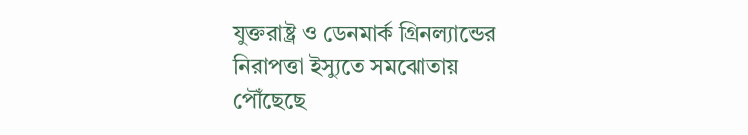যুক্তরাষ্ট্র ও ডেনমার্ক গ্রিনল্যান্ডের নিরাপত্তা ইস্যুতে সমঝোতায় পৌঁছেছে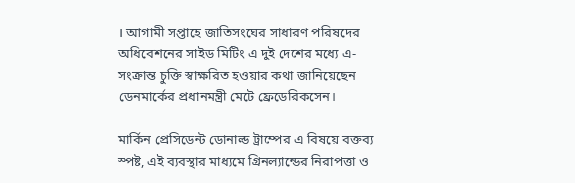। আগামী সপ্তাহে জাতিসংঘের সাধারণ পরিষদের অধিবেশনের সাইড মিটিং এ দুই দেশের মধ্যে এ-সংক্রান্ত চুক্তি স্বাক্ষরিত হওয়ার কথা জানিয়েছেন ডেনমার্কের প্রধানমন্ত্রী মেটে ফ্রেডেরিকসেন।

মার্কিন প্রেসিডেন্ট ডোনাল্ড ট্রাম্পের এ বিষয়ে বক্তব্য স্পষ্ট, এই ব্যবস্থার মাধ্যমে গ্রিনল্যান্ডের নিরাপত্তা ও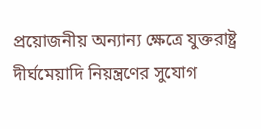প্রয়োজনীয় অন্যান্য ক্ষেত্রে যুক্তরাষ্ট্র দীর্ঘমেয়াদি নিয়ন্ত্রণের সুযোগ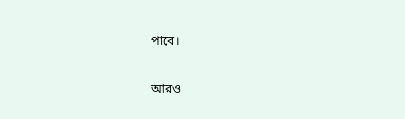পাবে।

আরও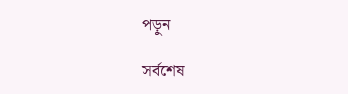পড়ুন

সর্বশেষ